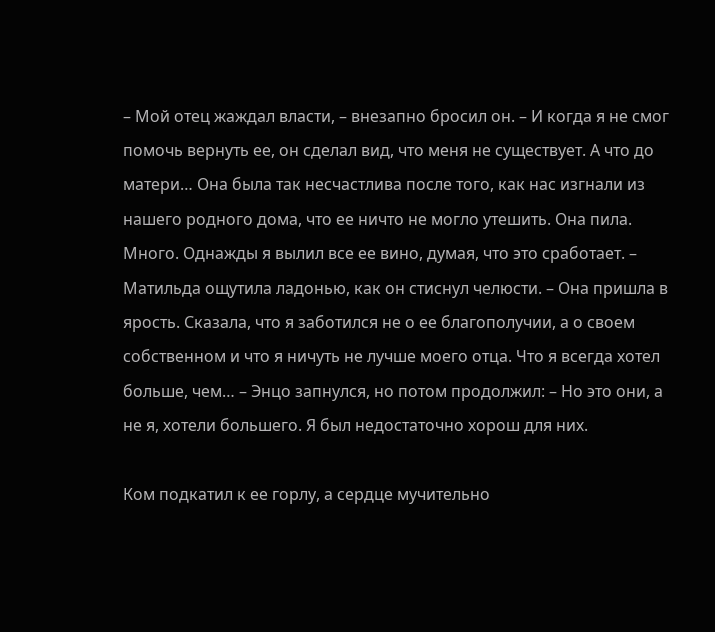– Мой отец жаждал власти, – внезапно бросил он. – И когда я не смог помочь вернуть ее, он сделал вид, что меня не существует. А что до матери… Она была так несчастлива после того, как нас изгнали из нашего родного дома, что ее ничто не могло утешить. Она пила. Много. Однажды я вылил все ее вино, думая, что это сработает. – Матильда ощутила ладонью, как он стиснул челюсти. – Она пришла в ярость. Сказала, что я заботился не о ее благополучии, а о своем собственном и что я ничуть не лучше моего отца. Что я всегда хотел больше, чем… – Энцо запнулся, но потом продолжил: – Но это они, а не я, хотели большего. Я был недостаточно хорош для них.

Ком подкатил к ее горлу, а сердце мучительно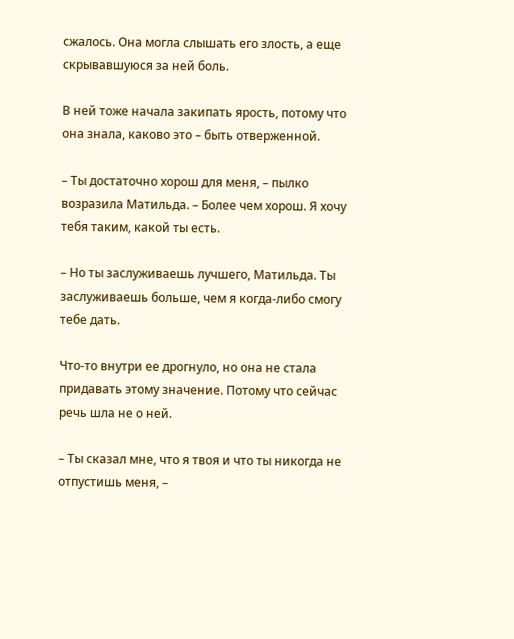сжалось. Она могла слышать его злость, а еще скрывавшуюся за ней боль.

В ней тоже начала закипать ярость, потому что она знала, каково это – быть отверженной.

– Ты достаточно хорош для меня, – пылко возразила Матильда. – Более чем хорош. Я хочу тебя таким, какой ты есть.

– Но ты заслуживаешь лучшего, Матильда. Ты заслуживаешь больше, чем я когда-либо смогу тебе дать.

Что-то внутри ее дрогнуло, но она не стала придавать этому значение. Потому что сейчас речь шла не о ней.

– Ты сказал мне, что я твоя и что ты никогда не отпустишь меня, –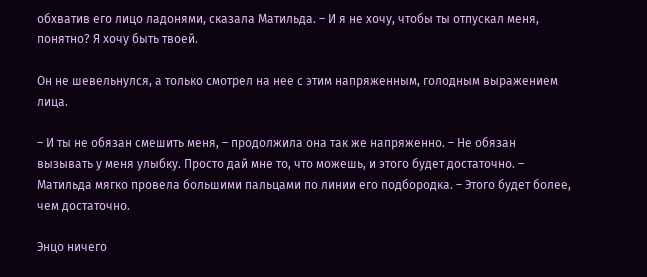обхватив его лицо ладонями, сказала Матильда. – И я не хочу, чтобы ты отпускал меня, понятно? Я хочу быть твоей.

Он не шевельнулся, а только смотрел на нее с этим напряженным, голодным выражением лица.

– И ты не обязан смешить меня, – продолжила она так же напряженно. – Не обязан вызывать у меня улыбку. Просто дай мне то, что можешь, и этого будет достаточно. – Матильда мягко провела большими пальцами по линии его подбородка. – Этого будет более, чем достаточно.

Энцо ничего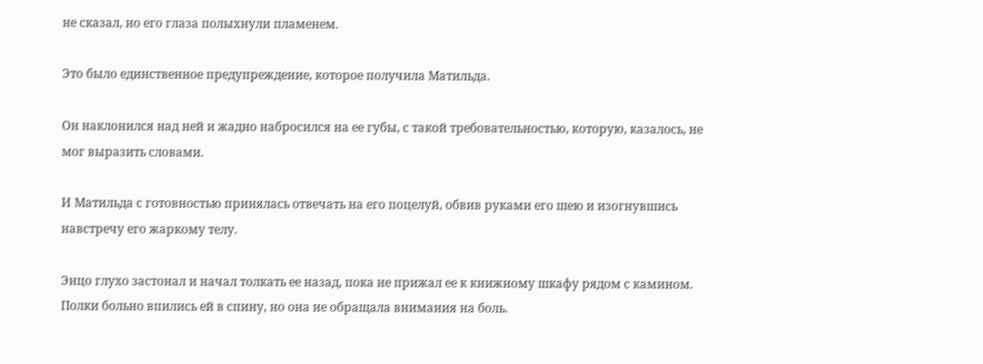не сказал, но его глаза полыхнули пламенем.

Это было единственное предупреждение, которое получила Матильда.

Он наклонился над ней и жадно набросился на ее губы, с такой требовательностью, которую, казалось, не мог выразить словами.

И Матильда с готовностью принялась отвечать на его поцелуй, обвив руками его шею и изогнувшись навстречу его жаркому телу.

Энцо глухо застонал и начал толкать ее назад, пока не прижал ее к книжному шкафу рядом с камином. Полки больно впились ей в спину, но она не обращала внимания на боль.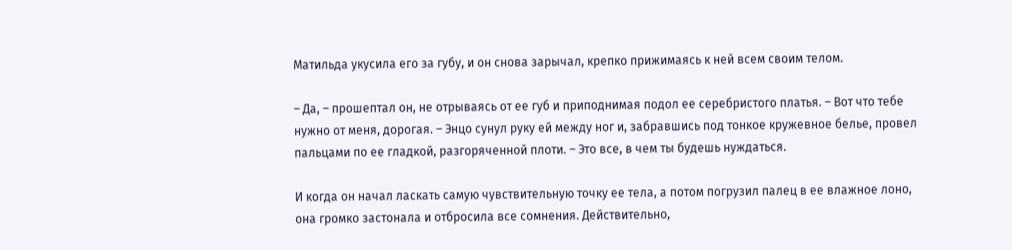Матильда укусила его за губу, и он снова зарычал, крепко прижимаясь к ней всем своим телом.

– Да, – прошептал он, не отрываясь от ее губ и приподнимая подол ее серебристого платья. – Вот что тебе нужно от меня, дорогая. – Энцо сунул руку ей между ног и, забравшись под тонкое кружевное белье, провел пальцами по ее гладкой, разгоряченной плоти. – Это все, в чем ты будешь нуждаться.

И когда он начал ласкать самую чувствительную точку ее тела, а потом погрузил палец в ее влажное лоно, она громко застонала и отбросила все сомнения. Действительно,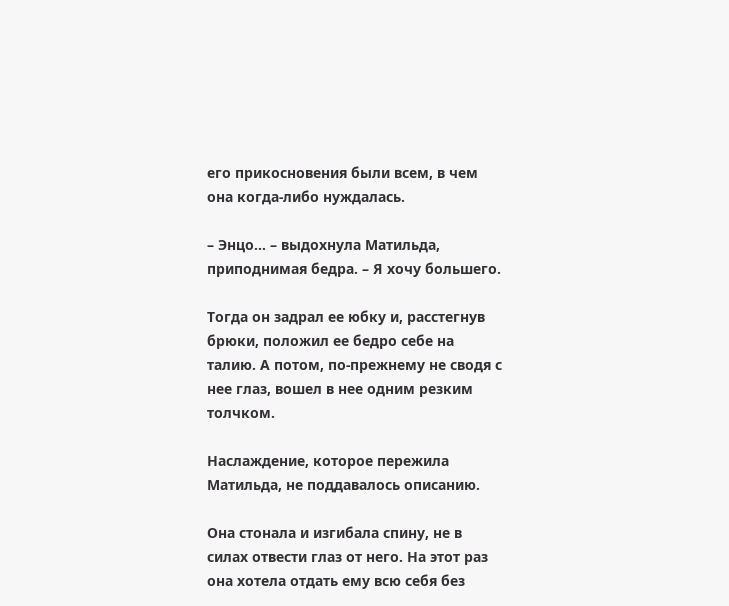его прикосновения были всем, в чем она когда-либо нуждалась.

– Энцо… – выдохнула Матильда, приподнимая бедра. – Я хочу большего.

Тогда он задрал ее юбку и, расстегнув брюки, положил ее бедро себе на талию. А потом, по-прежнему не сводя с нее глаз, вошел в нее одним резким толчком.

Наслаждение, которое пережила Матильда, не поддавалось описанию.

Она стонала и изгибала спину, не в силах отвести глаз от него. На этот раз она хотела отдать ему всю себя без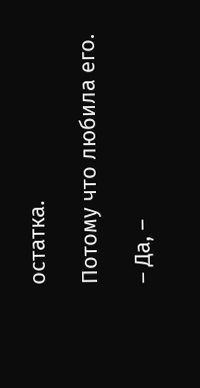остатка.

Потому что любила его.

– Да, –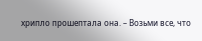хрипло прошептала она. – Возьми все, что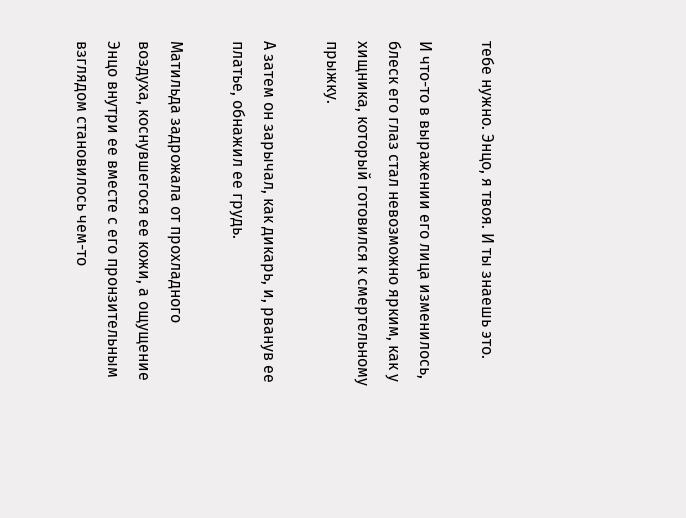тебе нужно. Энцо, я твоя. И ты знаешь это.

И что-то в выражении его лица изменилось, блеск его глаз стал невозможно ярким, как у хищника, который готовился к смертельному прыжку.

А затем он зарычал, как дикарь, и, рванув ее платье, обнажил ее грудь.

Матильда задрожала от прохладного воздуха, коснувшегося ее кожи, а ощущение Энцо внутри ее вместе с его пронзительным взглядом становилось чем-то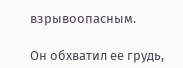взрывоопасным.

Он обхватил ее грудь,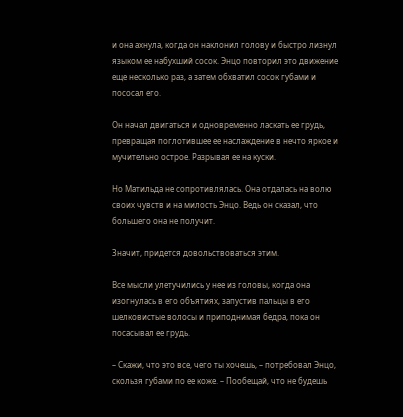и она ахнула, когда он наклонил голову и быстро лизнул языком ее набухший сосок. Энцо повторил это движение еще несколько раз, а затем обхватил сосок губами и пососал его.

Он начал двигаться и одновременно ласкать ее грудь, превращая поглотившее ее наслаждение в нечто яркое и мучительно острое. Разрывая ее на куски.

Но Матильда не сопротивлялась. Она отдалась на волю своих чувств и на милость Энцо. Ведь он сказал, что большего она не получит.

Значит, придется довольствоваться этим.

Все мысли улетучились у нее из головы, когда она изогнулась в его объятиях, запустив пальцы в его шелковистые волосы и приподнимая бедра, пока он посасывал ее грудь.

– Скажи, что это все, чего ты хочешь, – потребовал Энцо, скользя губами по ее коже. – Пообещай, что не будешь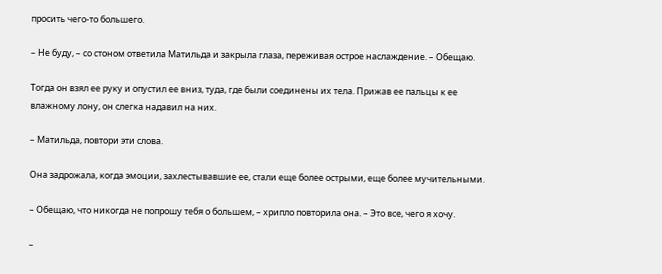просить чего-то большего.

– Не буду, – со стоном ответила Матильда и закрыла глаза, переживая острое наслаждение. – Обещаю.

Тогда он взял ее руку и опустил ее вниз, туда, где были соединены их тела. Прижав ее пальцы к ее влажному лону, он слегка надавил на них.

– Матильда, повтори эти слова.

Она задрожала, когда эмоции, захлестывавшие ее, стали еще более острыми, еще более мучительными.

– Обещаю, что никогда не попрошу тебя о большем, – хрипло повторила она. – Это все, чего я хочу.

–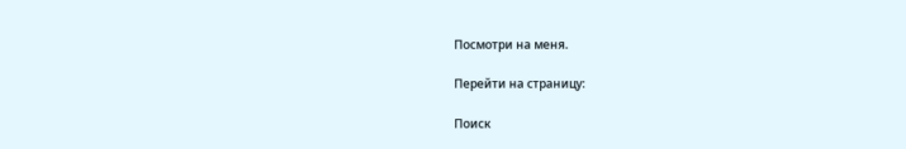Посмотри на меня.

Перейти на страницу:

Поиск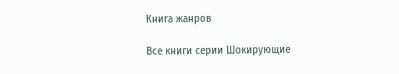Книга жанров

Все книги серии Шокирующие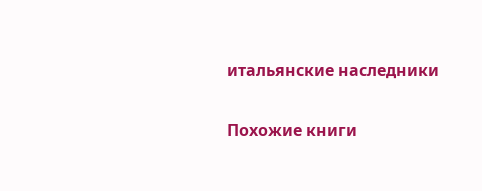итальянские наследники

Похожие книги